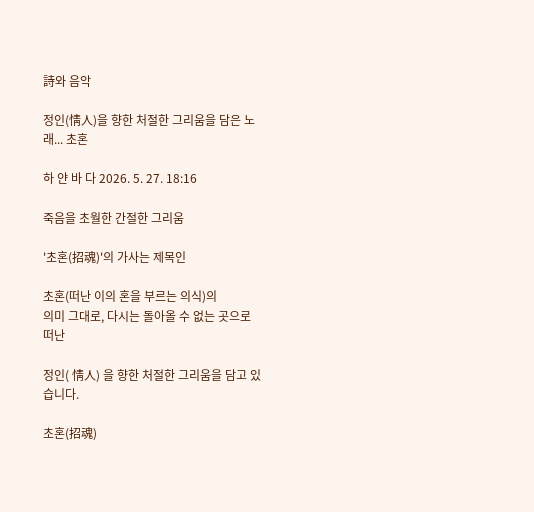詩와 음악

정인(情人)을 향한 처절한 그리움을 담은 노래... 초혼

하 얀 바 다 2026. 5. 27. 18:16

죽음을 초월한 간절한 그리움

'초혼(招魂)'의 가사는 제목인

초혼(떠난 이의 혼을 부르는 의식)의
의미 그대로, 다시는 돌아올 수 없는 곳으로 떠난

정인( 情人) 을 향한 처절한 그리움을 담고 있습니다.

초혼(招魂)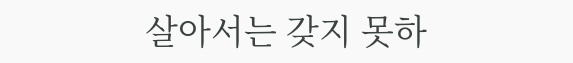살아서는 갖지 못하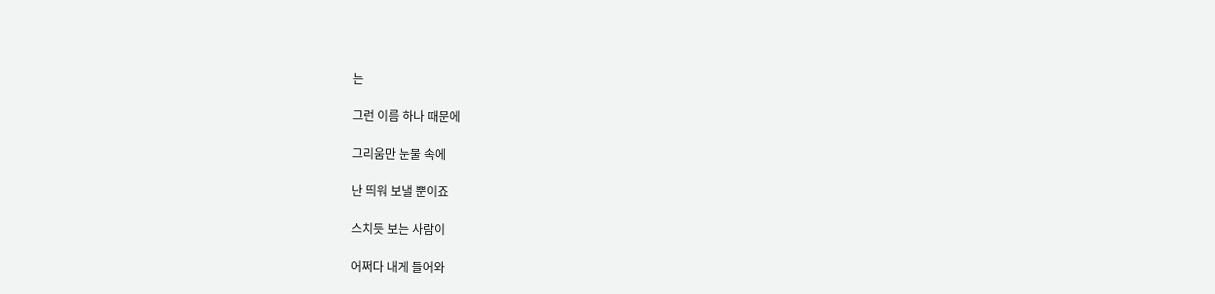는

그런 이름 하나 때문에

그리움만 눈물 속에

난 띄워 보낼 뿐이죠

스치듯 보는 사람이

어쩌다 내게 들어와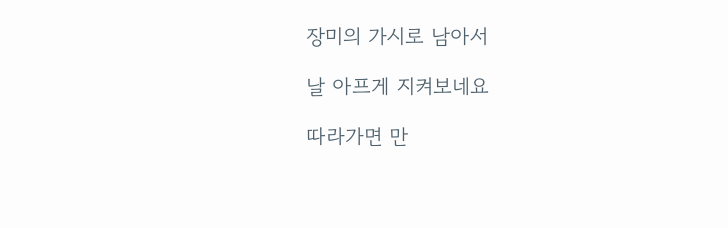장미의 가시로 남아서

날 아프게 지켜보네요

따라가면 만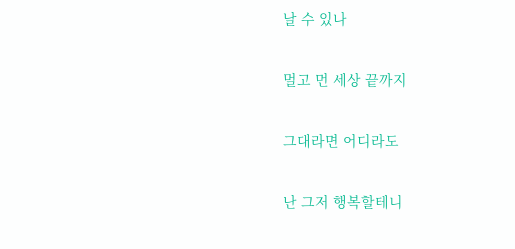날 수 있나

멀고 먼 세상 끝까지

그대라면 어디라도

난 그저 행복할테니